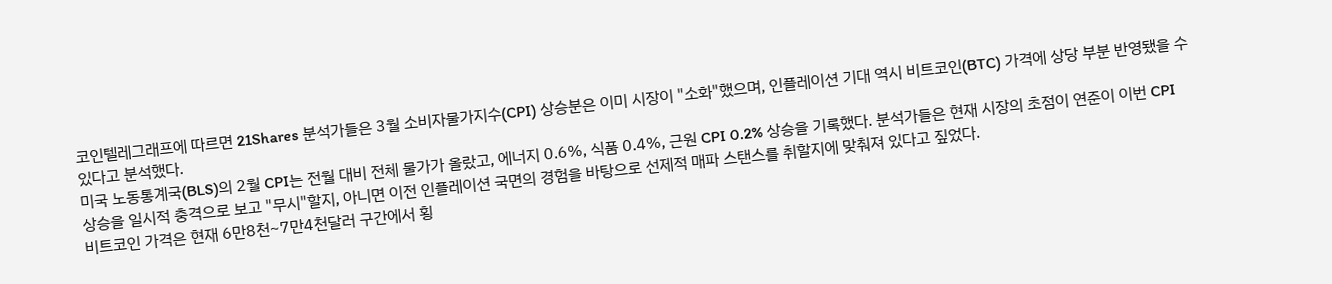코인텔레그래프에 따르면 21Shares 분석가들은 3월 소비자물가지수(CPI) 상승분은 이미 시장이 "소화"했으며, 인플레이션 기대 역시 비트코인(BTC) 가격에 상당 부분 반영됐을 수 있다고 분석했다.
미국 노동통계국(BLS)의 2월 CPI는 전월 대비 전체 물가가 올랐고, 에너지 0.6%, 식품 0.4%, 근원 CPI 0.2% 상승을 기록했다. 분석가들은 현재 시장의 초점이 연준이 이번 CPI 상승을 일시적 충격으로 보고 "무시"할지, 아니면 이전 인플레이션 국면의 경험을 바탕으로 선제적 매파 스탠스를 취할지에 맞춰져 있다고 짚었다.
비트코인 가격은 현재 6만8천~7만4천달러 구간에서 횡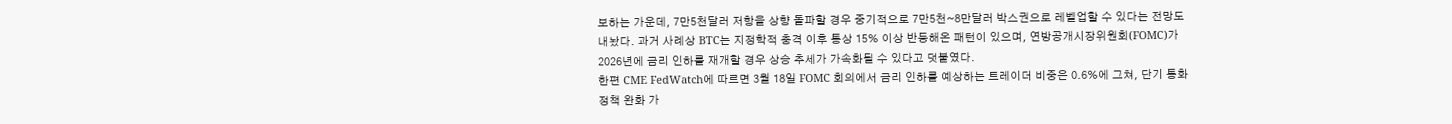보하는 가운데, 7만5천달러 저항을 상향 돌파할 경우 중기적으로 7만5천~8만달러 박스권으로 레벨업할 수 있다는 전망도 내놨다. 과거 사례상 BTC는 지정학적 충격 이후 통상 15% 이상 반등해온 패턴이 있으며, 연방공개시장위원회(FOMC)가 2026년에 금리 인하를 재개할 경우 상승 추세가 가속화될 수 있다고 덧붙였다.
한편 CME FedWatch에 따르면 3월 18일 FOMC 회의에서 금리 인하를 예상하는 트레이더 비중은 0.6%에 그쳐, 단기 통화정책 완화 가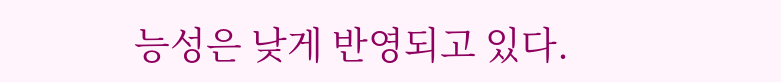능성은 낮게 반영되고 있다.